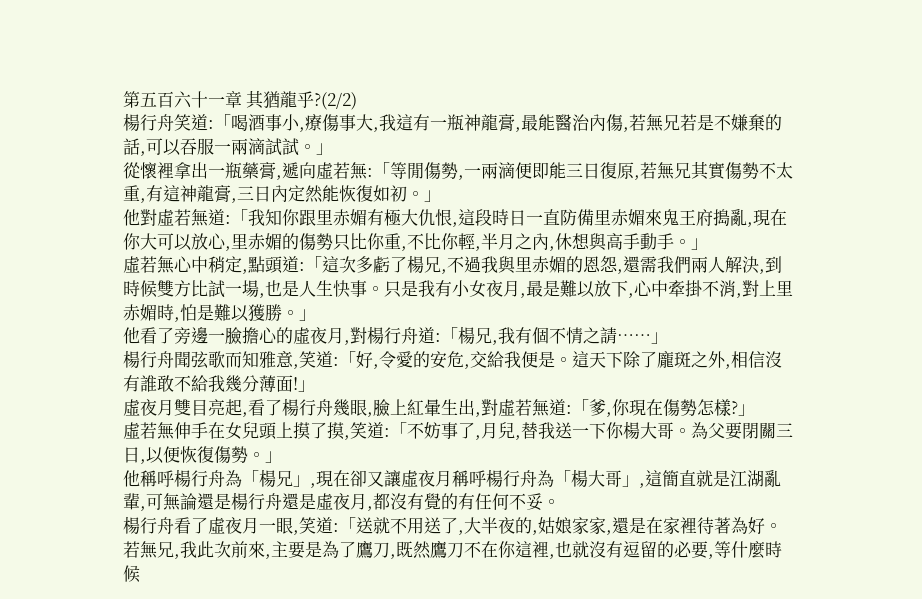第五百六十一章 其猶龍乎?(2/2)
楊行舟笑道:「喝酒事小,療傷事大,我這有一瓶神龍膏,最能醫治內傷,若無兄若是不嫌棄的話,可以吞服一兩滴試試。」
從懷裡拿出一瓶藥膏,遞向虛若無:「等閒傷勢,一兩滴便即能三日復原,若無兄其實傷勢不太重,有這神龍膏,三日內定然能恢復如初。」
他對虛若無道:「我知你跟里赤媚有極大仇恨,這段時日一直防備里赤媚來鬼王府搗亂,現在你大可以放心,里赤媚的傷勢只比你重,不比你輕,半月之內,休想與高手動手。」
虛若無心中稍定,點頭道:「這次多虧了楊兄,不過我與里赤媚的恩怨,還需我們兩人解決,到時候雙方比試一場,也是人生快事。只是我有小女夜月,最是難以放下,心中牽掛不消,對上里赤媚時,怕是難以獲勝。」
他看了旁邊一臉擔心的虛夜月,對楊行舟道:「楊兄,我有個不情之請……」
楊行舟聞弦歌而知雅意,笑道:「好,令愛的安危,交給我便是。這天下除了龐斑之外,相信沒有誰敢不給我幾分薄面!」
虛夜月雙目亮起,看了楊行舟幾眼,臉上紅暈生出,對虛若無道:「爹,你現在傷勢怎樣?」
虛若無伸手在女兒頭上摸了摸,笑道:「不妨事了,月兒,替我送一下你楊大哥。為父要閉關三日,以便恢復傷勢。」
他稱呼楊行舟為「楊兄」,現在卻又讓虛夜月稱呼楊行舟為「楊大哥」,這簡直就是江湖亂輩,可無論還是楊行舟還是虛夜月,都沒有覺的有任何不妥。
楊行舟看了虛夜月一眼,笑道:「送就不用送了,大半夜的,姑娘家家,還是在家裡待著為好。若無兄,我此次前來,主要是為了鷹刀,既然鷹刀不在你這裡,也就沒有逗留的必要,等什麼時候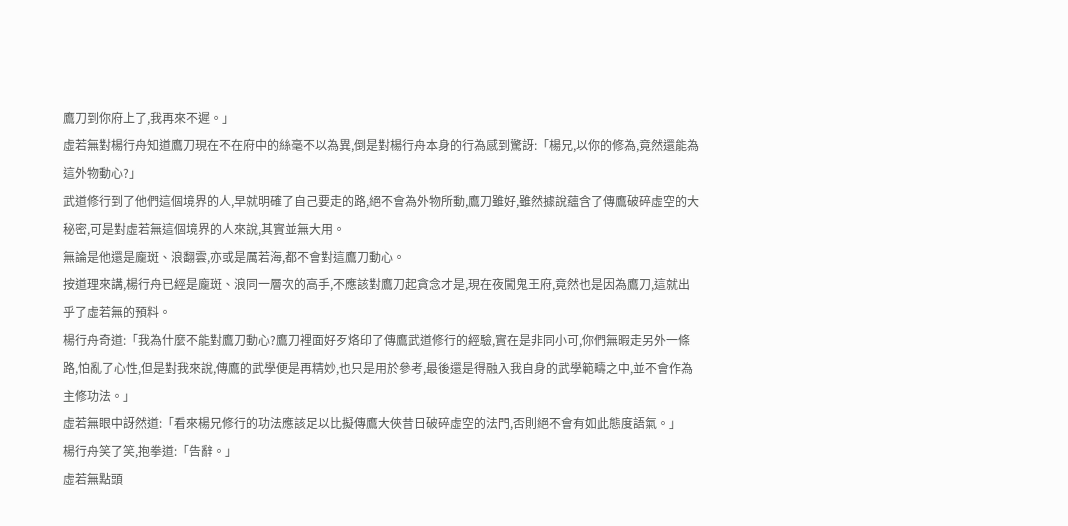鷹刀到你府上了,我再來不遲。」
虛若無對楊行舟知道鷹刀現在不在府中的絲毫不以為異,倒是對楊行舟本身的行為感到驚訝:「楊兄,以你的修為,竟然還能為這外物動心?」
武道修行到了他們這個境界的人,早就明確了自己要走的路,絕不會為外物所動,鷹刀雖好,雖然據說蘊含了傳鷹破碎虛空的大秘密,可是對虛若無這個境界的人來說,其實並無大用。
無論是他還是龐斑、浪翻雲,亦或是厲若海,都不會對這鷹刀動心。
按道理來講,楊行舟已經是龐斑、浪同一層次的高手,不應該對鷹刀起貪念才是,現在夜闖鬼王府,竟然也是因為鷹刀,這就出乎了虛若無的預料。
楊行舟奇道:「我為什麼不能對鷹刀動心?鷹刀裡面好歹烙印了傳鷹武道修行的經驗,實在是非同小可,你們無暇走另外一條路,怕亂了心性,但是對我來說,傳鷹的武學便是再精妙,也只是用於參考,最後還是得融入我自身的武學範疇之中,並不會作為主修功法。」
虛若無眼中訝然道:「看來楊兄修行的功法應該足以比擬傳鷹大俠昔日破碎虛空的法門,否則絕不會有如此態度語氣。」
楊行舟笑了笑,抱拳道:「告辭。」
虛若無點頭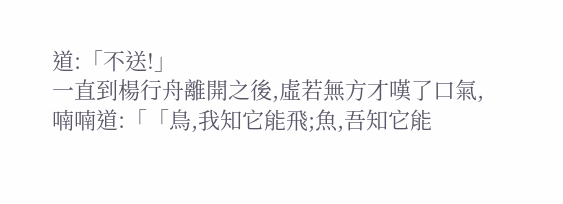道:「不送!」
一直到楊行舟離開之後,虛若無方才嘆了口氣,喃喃道:「「鳥,我知它能飛;魚,吾知它能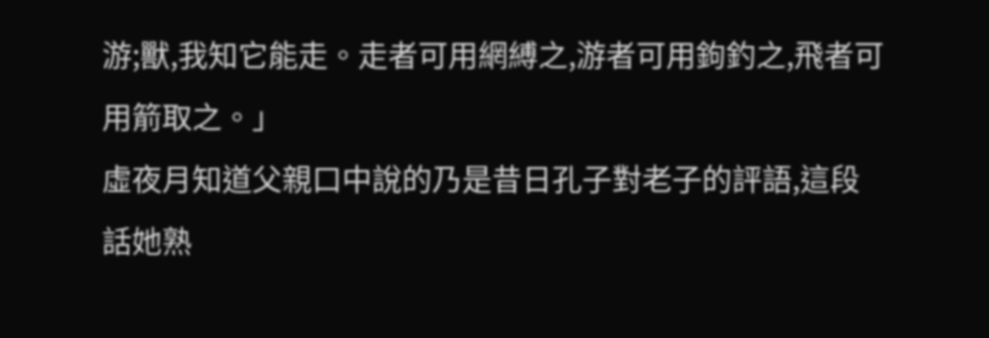游;獸,我知它能走。走者可用網縛之,游者可用鉤釣之,飛者可用箭取之。」
虛夜月知道父親口中說的乃是昔日孔子對老子的評語,這段話她熟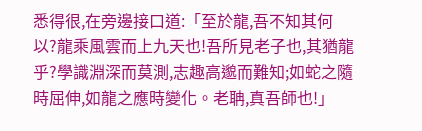悉得很,在旁邊接口道:「至於龍,吾不知其何以?龍乘風雲而上九天也!吾所見老子也,其猶龍乎?學識淵深而莫測,志趣高邈而難知;如蛇之隨時屈伸,如龍之應時變化。老聃,真吾師也!」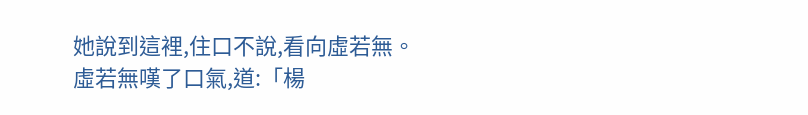她說到這裡,住口不說,看向虛若無。
虛若無嘆了口氣,道:「楊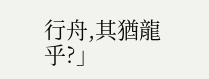行舟,其猶龍乎?」